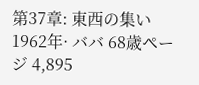第37章: 東西の集い
1962年· ババ 68歳ページ 4,895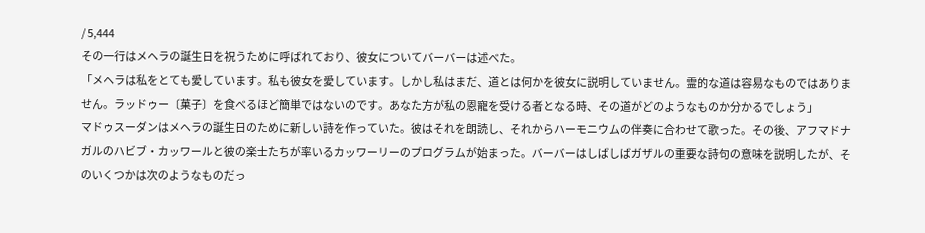/ 5,444
その一行はメヘラの誕生日を祝うために呼ばれており、彼女についてバーバーは述べた。
「メヘラは私をとても愛しています。私も彼女を愛しています。しかし私はまだ、道とは何かを彼女に説明していません。霊的な道は容易なものではありません。ラッドゥー〔菓子〕を食べるほど簡単ではないのです。あなた方が私の恩寵を受ける者となる時、その道がどのようなものか分かるでしょう」
マドゥスーダンはメヘラの誕生日のために新しい詩を作っていた。彼はそれを朗読し、それからハーモニウムの伴奏に合わせて歌った。その後、アフマドナガルのハビブ・カッワールと彼の楽士たちが率いるカッワーリーのプログラムが始まった。バーバーはしばしばガザルの重要な詩句の意味を説明したが、そのいくつかは次のようなものだっ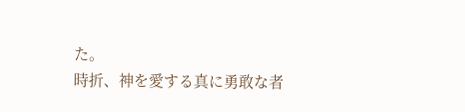た。
時折、神を愛する真に勇敢な者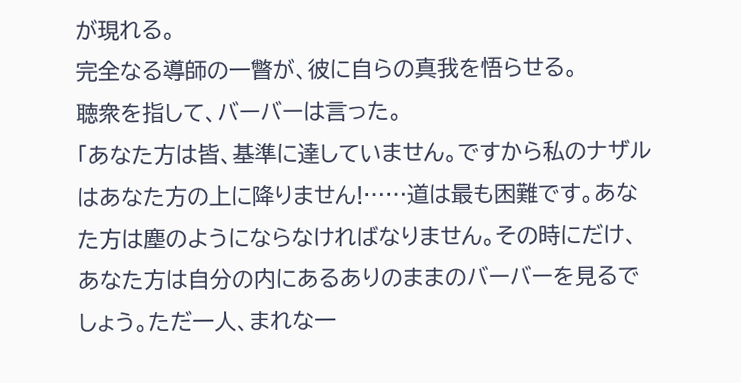が現れる。
完全なる導師の一瞥が、彼に自らの真我を悟らせる。
聴衆を指して、バーバーは言った。
「あなた方は皆、基準に達していません。ですから私のナザルはあなた方の上に降りません!……道は最も困難です。あなた方は塵のようにならなければなりません。その時にだけ、あなた方は自分の内にあるありのままのバーバーを見るでしょう。ただ一人、まれな一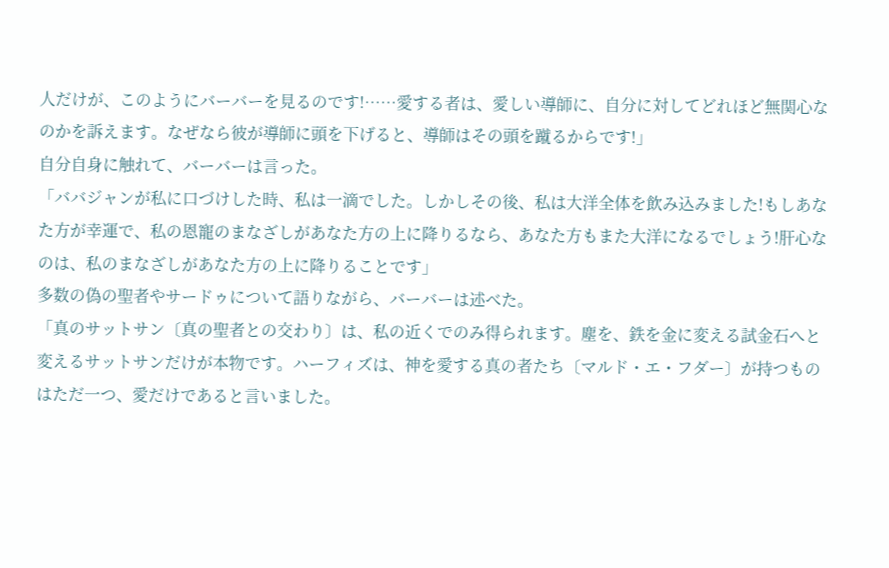人だけが、このようにバーバーを見るのです!……愛する者は、愛しい導師に、自分に対してどれほど無関心なのかを訴えます。なぜなら彼が導師に頭を下げると、導師はその頭を蹴るからです!」
自分自身に触れて、バーバーは言った。
「ババジャンが私に口づけした時、私は一滴でした。しかしその後、私は大洋全体を飲み込みました!もしあなた方が幸運で、私の恩寵のまなざしがあなた方の上に降りるなら、あなた方もまた大洋になるでしょう!肝心なのは、私のまなざしがあなた方の上に降りることです」
多数の偽の聖者やサードゥについて語りながら、バーバーは述べた。
「真のサットサン〔真の聖者との交わり〕は、私の近くでのみ得られます。塵を、鉄を金に変える試金石へと変えるサットサンだけが本物です。ハーフィズは、神を愛する真の者たち〔マルド・エ・フダー〕が持つものはただ一つ、愛だけであると言いました。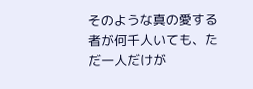そのような真の愛する者が何千人いても、ただ一人だけが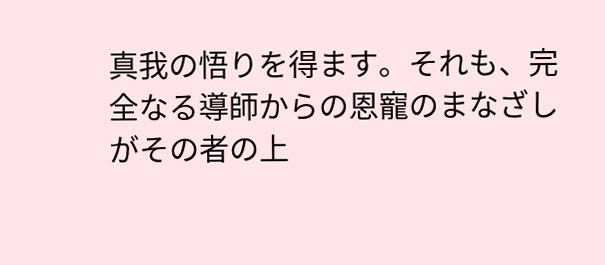真我の悟りを得ます。それも、完全なる導師からの恩寵のまなざしがその者の上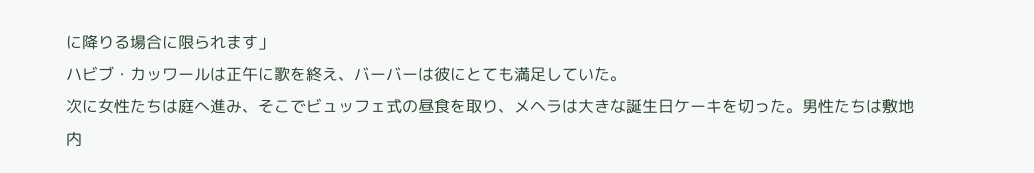に降りる場合に限られます」
ハビブ・カッワールは正午に歌を終え、バーバーは彼にとても満足していた。
次に女性たちは庭へ進み、そこでビュッフェ式の昼食を取り、メヘラは大きな誕生日ケーキを切った。男性たちは敷地内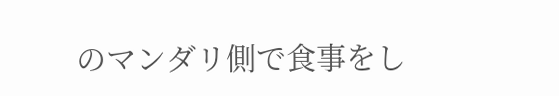のマンダリ側で食事をし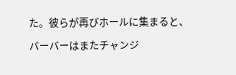た。彼らが再びホールに集まると、バーバーはまたチャンジ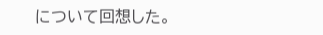について回想した。